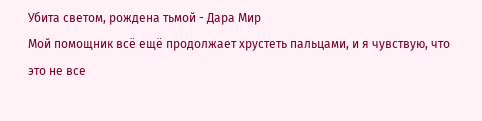Убита светом, рождена тьмой - Дара Мир
Мой помощник всё ещё продолжает хрустеть пальцами, и я чувствую, что это не все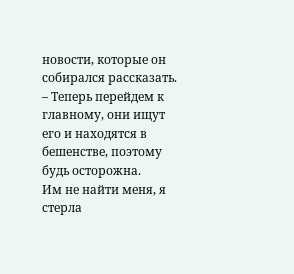новости, которые он собирался рассказать.
– Теперь перейдем к главному, они ищут его и находятся в бешенстве, поэтому будь осторожна.
Им не найти меня, я стерла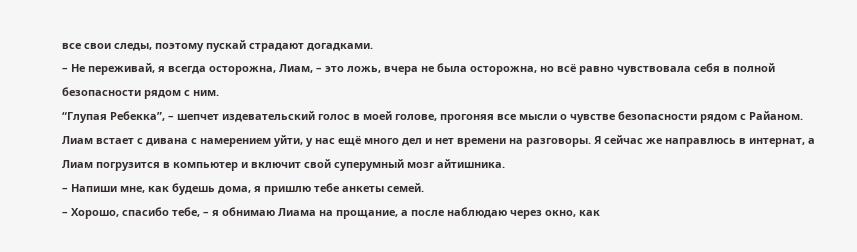все свои следы, поэтому пускай страдают догадками.
– Не переживай, я всегда осторожна, Лиам, – это ложь, вчера не была осторожна, но всё равно чувствовала себя в полной безопасности рядом с ним.
“Глупая Ребекка”, – шепчет издевательский голос в моей голове, прогоняя все мысли о чувстве безопасности рядом с Райаном.
Лиам встает с дивана с намерением уйти, у нас ещё много дел и нет времени на разговоры. Я сейчас же направлюсь в интернат, а Лиам погрузится в компьютер и включит свой суперумный мозг айтишника.
– Напиши мне, как будешь дома, я пришлю тебе анкеты семей.
– Хорошо, спасибо тебе, – я обнимаю Лиама на прощание, а после наблюдаю через окно, как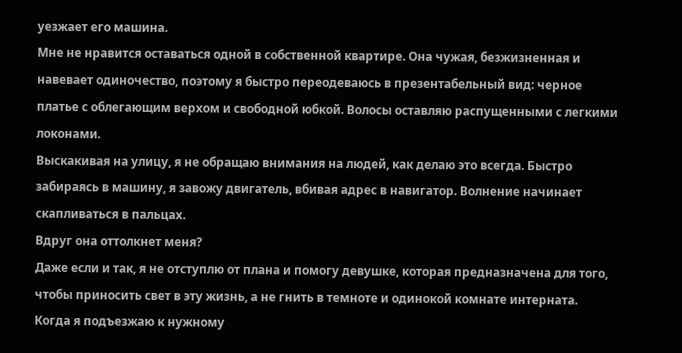уезжает его машина.
Мне не нравится оставаться одной в собственной квартире. Она чужая, безжизненная и навевает одиночество, поэтому я быстро переодеваюсь в презентабельный вид: черное платье с облегающим верхом и свободной юбкой. Волосы оставляю распущенными с легкими локонами.
Выскакивая на улицу, я не обращаю внимания на людей, как делаю это всегда. Быстро забираясь в машину, я завожу двигатель, вбивая адрес в навигатор. Волнение начинает скапливаться в пальцах.
Вдруг она оттолкнет меня?
Даже если и так, я не отступлю от плана и помогу девушке, которая предназначена для того, чтобы приносить свет в эту жизнь, а не гнить в темноте и одинокой комнате интерната.
Когда я подъезжаю к нужному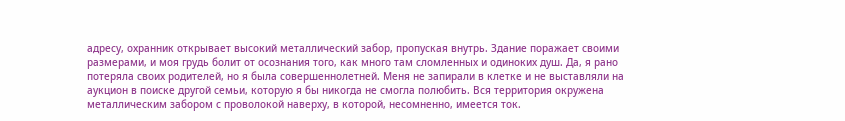адресу, охранник открывает высокий металлический забор, пропуская внутрь. Здание поражает своими размерами, и моя грудь болит от осознания того, как много там сломленных и одиноких душ. Да, я рано потеряла своих родителей, но я была совершеннолетней. Меня не запирали в клетке и не выставляли на аукцион в поиске другой семьи, которую я бы никогда не смогла полюбить. Вся территория окружена металлическим забором с проволокой наверху, в которой, несомненно, имеется ток.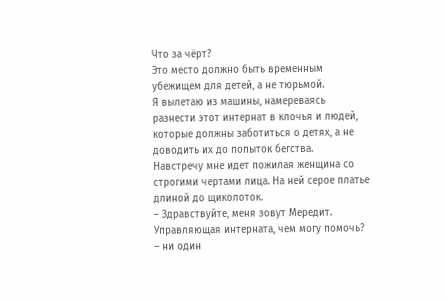Что за чёрт?
Это место должно быть временным убежищем для детей, а не тюрьмой.
Я вылетаю из машины, намереваясь разнести этот интернат в клочья и людей, которые должны заботиться о детях, а не доводить их до попыток бегства.
Навстречу мне идет пожилая женщина со строгими чертами лица. На ней серое платье длиной до щиколоток.
– Здравствуйте, меня зовут Мередит. Управляющая интерната, чем могу помочь? – ни один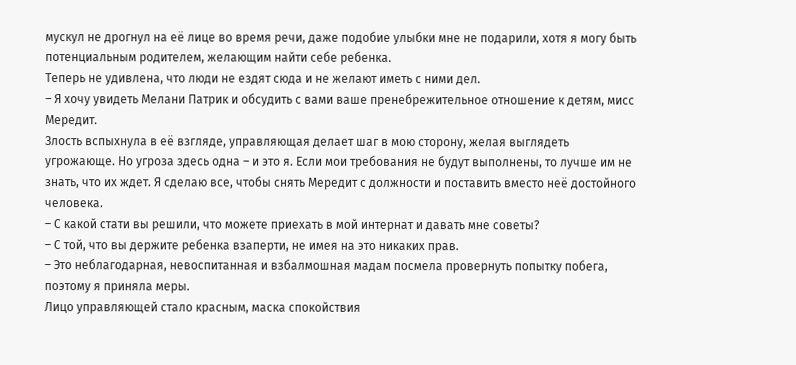мускул не дрогнул на её лице во время речи, даже подобие улыбки мне не подарили, хотя я могу быть потенциальным родителем, желающим найти себе ребенка.
Теперь не удивлена, что люди не ездят сюда и не желают иметь с ними дел.
– Я хочу увидеть Мелани Патрик и обсудить с вами ваше пренебрежительное отношение к детям, мисс Мередит.
Злость вспыхнула в её взгляде, управляющая делает шаг в мою сторону, желая выглядеть угрожающе. Но угроза здесь одна – и это я. Если мои требования не будут выполнены, то лучше им не знать, что их ждет. Я сделаю все, чтобы снять Мередит с должности и поставить вместо неё достойного человека.
– С какой стати вы решили, что можете приехать в мой интернат и давать мне советы?
– С той, что вы держите ребенка взаперти, не имея на это никаких прав.
– Это неблагодарная, невоспитанная и взбалмошная мадам посмела провернуть попытку побега, поэтому я приняла меры.
Лицо управляющей стало красным, маска спокойствия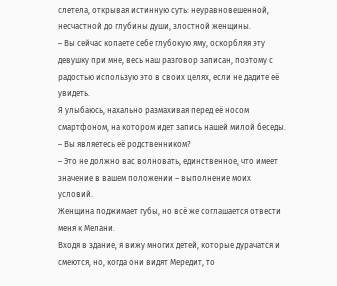слетела, открывая истинную суть: неуравновешенной, несчастной до глубины души, злостной женщины.
– Вы сейчас копаете себе глубокую яму, оскорбляя эту девушку при мне, весь наш разговор записан, поэтому с радостью использую это в своих целях, если не дадите её увидеть.
Я улыбаюсь, нахально размахивая перед её носом смартфоном, на котором идет запись нашей милой беседы.
– Вы являетесь её родственником?
– Это не должно вас волновать, единственное, что имеет значение в вашем положении – выполнение моих условий.
Женщина поджимает губы, но всё же соглашается отвести меня к Мелани.
Входя в здание, я вижу многих детей, которые дурачатся и смеются, но, когда они видят Мередит, то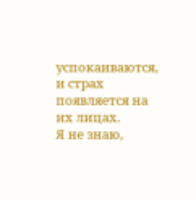успокаиваются, и страх появляется на их лицах.
Я не знаю,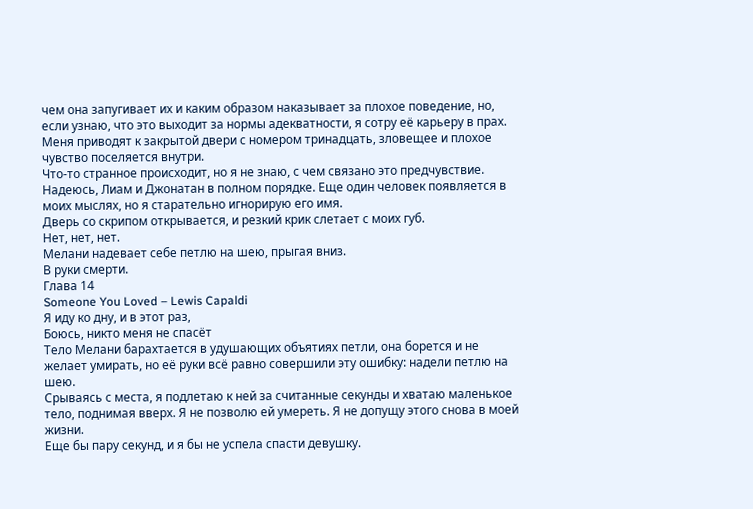чем она запугивает их и каким образом наказывает за плохое поведение, но, если узнаю, что это выходит за нормы адекватности, я сотру её карьеру в прах.
Меня приводят к закрытой двери с номером тринадцать, зловещее и плохое чувство поселяется внутри.
Что-то странное происходит, но я не знаю, с чем связано это предчувствие.
Надеюсь, Лиам и Джонатан в полном порядке. Еще один человек появляется в моих мыслях, но я старательно игнорирую его имя.
Дверь со скрипом открывается, и резкий крик слетает с моих губ.
Нет, нет, нет.
Мелани надевает себе петлю на шею, прыгая вниз.
В руки смерти.
Глава 14
Someone You Loved – Lewis Capaldi
Я иду ко дну, и в этот раз,
Боюсь, никто меня не спасёт
Тело Мелани барахтается в удушающих объятиях петли, она борется и не желает умирать, но её руки всё равно совершили эту ошибку: надели петлю на шею.
Срываясь с места, я подлетаю к ней за считанные секунды и хватаю маленькое тело, поднимая вверх. Я не позволю ей умереть. Я не допущу этого снова в моей жизни.
Еще бы пару секунд, и я бы не успела спасти девушку.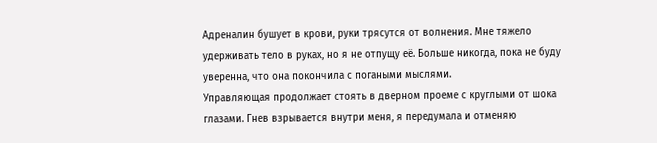Адреналин бушует в крови, руки трясутся от волнения. Мне тяжело удерживать тело в руках, но я не отпущу её. Больше никогда, пока не буду уверенна, что она покончила с погаными мыслями.
Управляющая продолжает стоять в дверном проеме с круглыми от шока глазами. Гнев взрывается внутри меня, я передумала и отменяю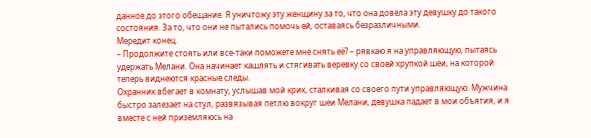данное до этого обещание. Я уничтожу эту женщину за то, что она довела эту девушку до такого состояния. За то, что они не пытались помочь ей, оставаясь безразличными.
Мередит конец.
– Продолжите стоять или все-таки поможете мне снять её? – рявкаю я на управляющую, пытаясь удержать Мелани. Она начинает кашлять и стягивать веревку со своей хрупкой шеи, на которой теперь виднеются красные следы.
Охранник вбегает в комнату, услышав мой крик, сталкивая со своего пути управляющую. Мужчина быстро залезает на стул, развязывая петлю вокруг шеи Мелани, девушка падает в мои объятия, и я вместе с ней приземляюсь на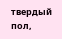твердый пол,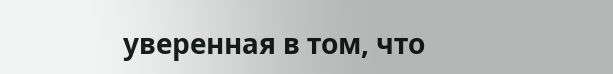уверенная в том, что